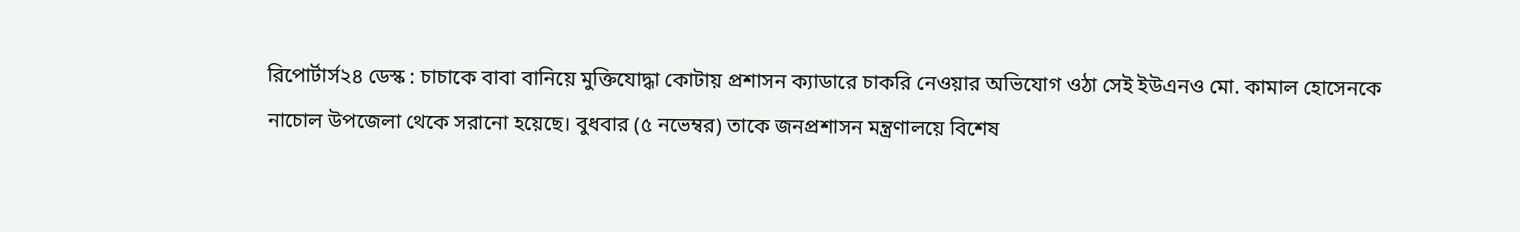রিপোর্টার্স২৪ ডেস্ক : চাচাকে বাবা বানিয়ে মুক্তিযোদ্ধা কোটায় প্রশাসন ক্যাডারে চাকরি নেওয়ার অভিযোগ ওঠা সেই ইউএনও মো. কামাল হোসেনকে নাচোল উপজেলা থেকে সরানো হয়েছে। বুধবার (৫ নভেম্বর) তাকে জনপ্রশাসন মন্ত্রণালয়ে বিশেষ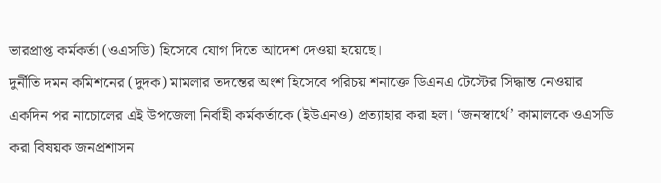ভারপ্রাপ্ত কর্মকর্তা (ওএসডি) হিসেবে যোগ দিতে আদেশ দেওয়া হয়েছে।
দুর্নীতি দমন কমিশনের (দুদক) মামলার তদন্তের অংশ হিসেবে পরিচয় শনাক্তে ডিএনএ টেস্টের সিদ্ধান্ত নেওয়ার একদিন পর নাচোলের এই উপজেলা নির্বাহী কর্মকর্তাকে (ইউএনও) প্রত্যাহার করা হল। ‘জনস্বার্থে’ কামালকে ওএসডি করা বিষয়ক জনপ্রশাসন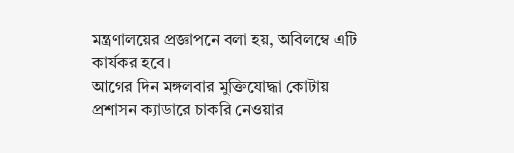মন্ত্রণালয়ের প্রজ্ঞাপনে বলা হয়, অবিলম্বে এটি কার্যকর হবে।
আগের দিন মঙ্গলবার মুক্তিযোদ্ধা কোটায় প্রশাসন ক্যাডারে চাকরি নেওয়ার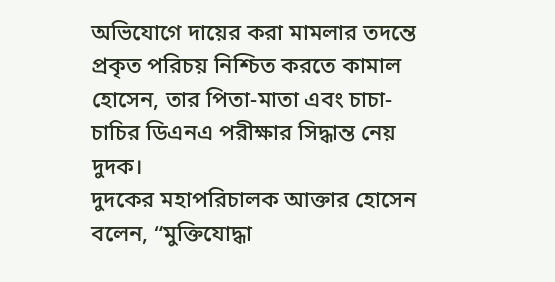অভিযোগে দায়ের করা মামলার তদন্তে প্রকৃত পরিচয় নিশ্চিত করতে কামাল হোসেন, তার পিতা-মাতা এবং চাচা-চাচির ডিএনএ পরীক্ষার সিদ্ধান্ত নেয় দুদক।
দুদকের মহাপরিচালক আক্তার হোসেন বলেন, “মুক্তিযোদ্ধা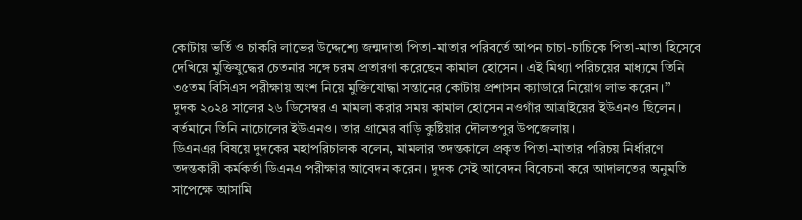কোটায় ভর্তি ও চাকরি লাভের উদ্দেশ্যে জন্মদাতা পিতা-মাতার পরিবর্তে আপন চাচা-চাচিকে পিতা-মাতা হিসেবে দেখিয়ে মুক্তিযুদ্ধের চেতনার সঙ্গে চরম প্রতারণা করেছেন কামাল হোসেন। এই মিথ্যা পরিচয়ের মাধ্যমে তিনি ৩৫তম বিসিএস পরীক্ষায় অংশ নিয়ে মুক্তিযোদ্ধা সন্তানের কোটায় প্রশাসন ক্যাডারে নিয়োগ লাভ করেন।”
দুদক ২০২৪ সালের ২৬ ডিসেম্বর এ মামলা করার সময় কামাল হোসেন নওগাঁর আত্রাইয়ের ইউএনও ছিলেন। বর্তমানে তিনি নাচোলের ইউএনও। তার গ্রামের বাড়ি কুষ্টিয়ার দৌলতপুর উপজেলায়।
ডিএনএর বিষয়ে দুদকের মহাপরিচালক বলেন, মামলার তদন্তকালে প্রকৃত পিতা-মাতার পরিচয় নির্ধারণে তদন্তকারী কর্মকর্তা ডিএনএ পরীক্ষার আবেদন করেন। দুদক সেই আবেদন বিবেচনা করে আদালতের অনুমতি সাপেক্ষে আসামি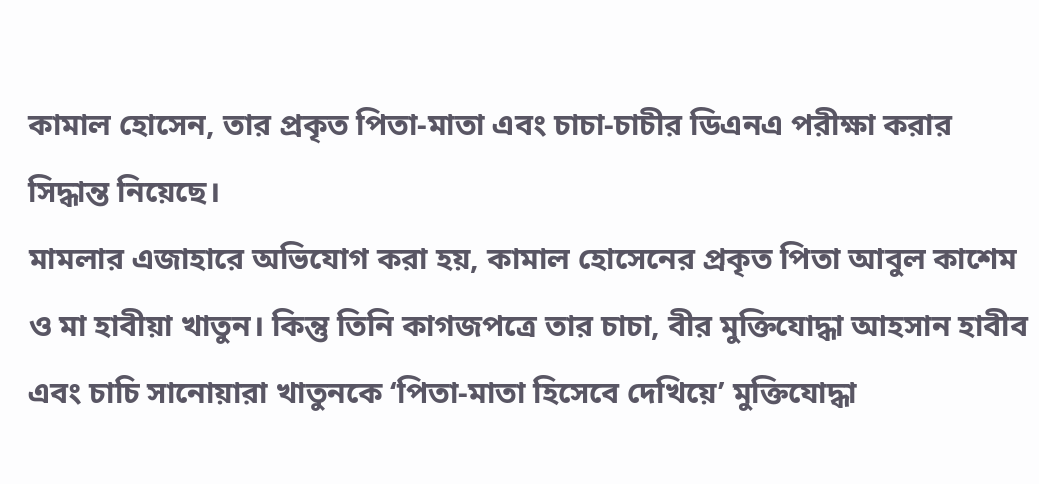কামাল হোসেন, তার প্রকৃত পিতা-মাতা এবং চাচা-চাচীর ডিএনএ পরীক্ষা করার সিদ্ধান্ত নিয়েছে।
মামলার এজাহারে অভিযোগ করা হয়, কামাল হোসেনের প্রকৃত পিতা আবুল কাশেম ও মা হাবীয়া খাতুন। কিন্তু তিনি কাগজপত্রে তার চাচা, বীর মুক্তিযোদ্ধা আহসান হাবীব এবং চাচি সানোয়ারা খাতুনকে ‘পিতা-মাতা হিসেবে দেখিয়ে’ মুক্তিযোদ্ধা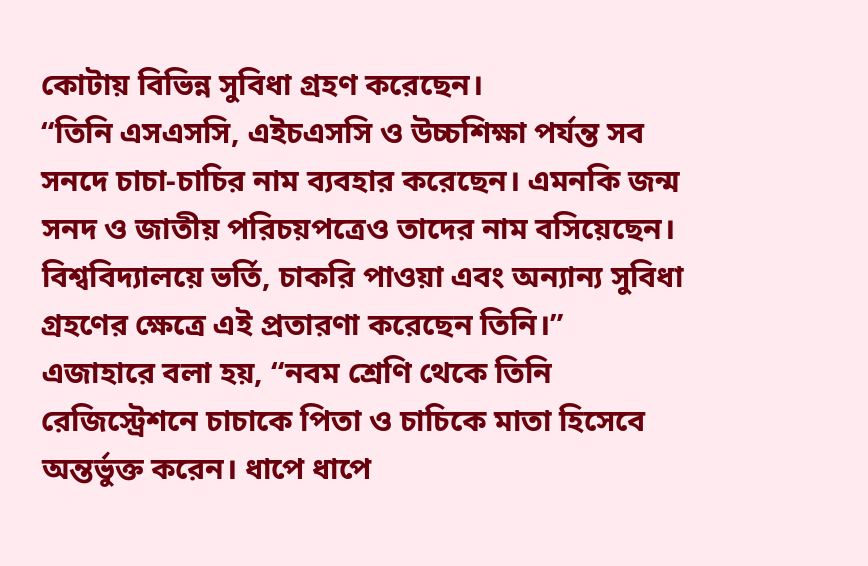কোটায় বিভিন্ন সুবিধা গ্রহণ করেছেন।
“তিনি এসএসসি, এইচএসসি ও উচ্চশিক্ষা পর্যন্ত সব সনদে চাচা-চাচির নাম ব্যবহার করেছেন। এমনকি জন্ম সনদ ও জাতীয় পরিচয়পত্রেও তাদের নাম বসিয়েছেন। বিশ্ববিদ্যালয়ে ভর্তি, চাকরি পাওয়া এবং অন্যান্য সুবিধা গ্রহণের ক্ষেত্রে এই প্রতারণা করেছেন তিনি।”
এজাহারে বলা হয়, “নবম শ্রেণি থেকে তিনি রেজিস্ট্রেশনে চাচাকে পিতা ও চাচিকে মাতা হিসেবে অন্তর্ভুক্ত করেন। ধাপে ধাপে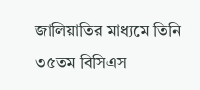জালিয়াতির মাধ্যমে তিনি ৩৫তম বিসিএস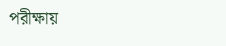পরীক্ষায়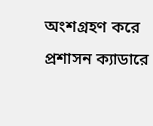অংশগ্রহণ করে প্রশাসন ক্যাডারে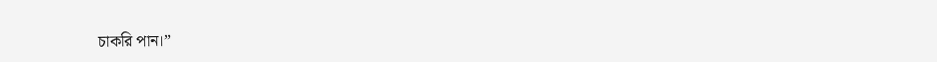চাকরি পান।”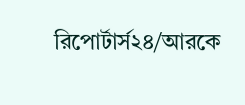রিপোর্টার্স২৪/আরকে